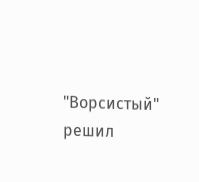"Ворсистый" решил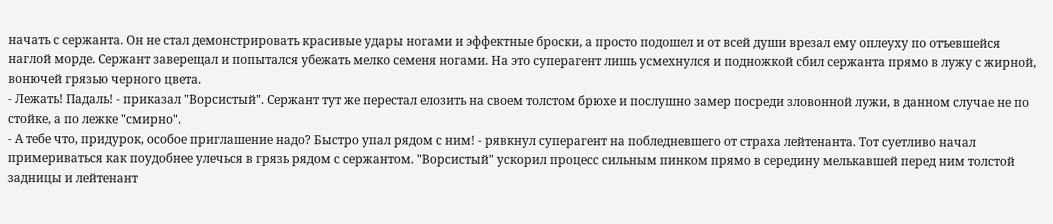начать с сержанта. Он не стал демонстрировать красивые удары ногами и эффектные броски, а просто подошел и от всей души врезал ему оплеуху по отъевшейся наглой морде. Сержант заверещал и попытался убежать мелко семеня ногами. На это суперагент лишь усмехнулся и подножкой сбил сержанта прямо в лужу с жирной, вонючей грязью черного цвета.
- Лежать! Падаль! - приказал "Ворсистый". Сержант тут же перестал елозить на своем толстом брюхе и послушно замер посреди зловонной лужи, в данном случае не по стойке, а по лежке "смирно".
- А тебе что, придурок, особое приглашение надо? Быстро упал рядом с ним! - рявкнул суперагент на побледневшего от страха лейтенанта. Тот суетливо начал примериваться как поудобнее улечься в грязь рядом с сержантом. "Ворсистый" ускорил процесс сильным пинком прямо в середину мелькавшей перед ним толстой задницы и лейтенант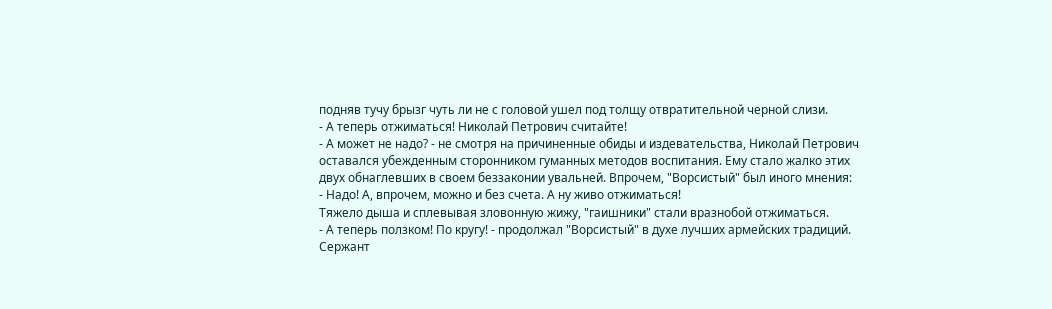подняв тучу брызг чуть ли не с головой ушел под толщу отвратительной черной слизи.
- А теперь отжиматься! Николай Петрович считайте!
- А может не надо? - не смотря на причиненные обиды и издевательства, Николай Петрович оставался убежденным сторонником гуманных методов воспитания. Ему стало жалко этих двух обнаглевших в своем беззаконии увальней. Впрочем, "Ворсистый" был иного мнения:
- Надо! А, впрочем, можно и без счета. А ну живо отжиматься!
Тяжело дыша и сплевывая зловонную жижу, "гаишники" стали вразнобой отжиматься.
- А теперь ползком! По кругу! - продолжал "Ворсистый" в духе лучших армейских традиций. Сержант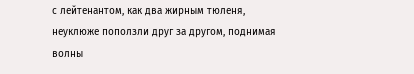с лейтенантом, как два жирным тюленя, неуклюже поползли друг за другом, поднимая волны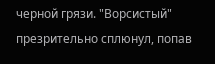черной грязи. "Ворсистый" презрительно сплюнул, попав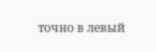точно в левый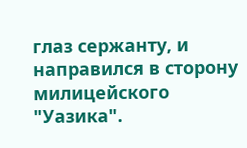глаз сержанту, и направился в сторону милицейского "Уазика".